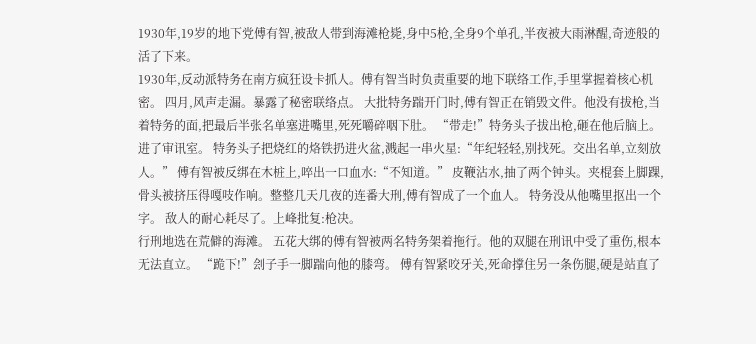1930年,19岁的地下党傅有智,被敌人带到海滩枪毙,身中5枪,全身9个单孔,半夜被大雨淋醒,奇迹般的活了下来。
1930年,反动派特务在南方疯狂设卡抓人。傅有智当时负责重要的地下联络工作,手里掌握着核心机密。 四月,风声走漏。暴露了秘密联络点。 大批特务踹开门时,傅有智正在销毁文件。他没有拔枪,当着特务的面,把最后半张名单塞进嘴里,死死嚼碎咽下肚。 “带走!”特务头子拔出枪,砸在他后脑上。
进了审讯室。 特务头子把烧红的烙铁扔进火盆,溅起一串火星:“年纪轻轻,别找死。交出名单,立刻放人。” 傅有智被反绑在木桩上,啐出一口血水:“不知道。” 皮鞭沾水,抽了两个钟头。夹棍套上脚踝,骨头被挤压得嘎吱作响。整整几天几夜的连番大刑,傅有智成了一个血人。 特务没从他嘴里抠出一个字。 敌人的耐心耗尽了。上峰批复:枪决。
行刑地选在荒僻的海滩。 五花大绑的傅有智被两名特务架着拖行。他的双腿在刑讯中受了重伤,根本无法直立。 “跪下!”刽子手一脚踹向他的膝弯。 傅有智紧咬牙关,死命撑住另一条伤腿,硬是站直了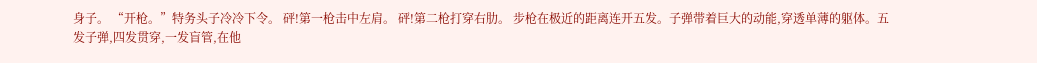身子。 “开枪。”特务头子冷冷下令。 砰!第一枪击中左肩。 砰!第二枪打穿右肋。 步枪在极近的距离连开五发。子弹带着巨大的动能,穿透单薄的躯体。五发子弹,四发贯穿,一发盲管,在他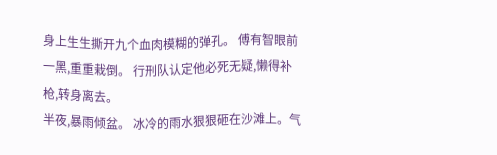身上生生撕开九个血肉模糊的弹孔。 傅有智眼前一黑,重重栽倒。 行刑队认定他必死无疑,懒得补枪,转身离去。
半夜,暴雨倾盆。 冰冷的雨水狠狠砸在沙滩上。气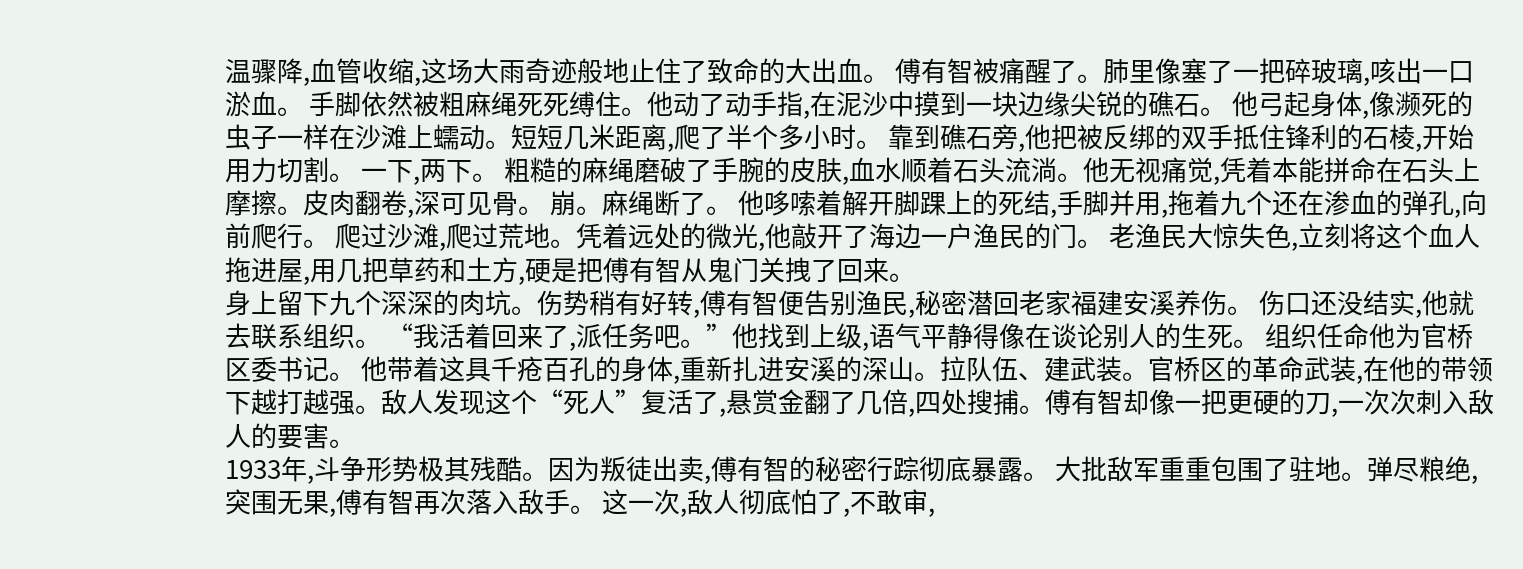温骤降,血管收缩,这场大雨奇迹般地止住了致命的大出血。 傅有智被痛醒了。肺里像塞了一把碎玻璃,咳出一口淤血。 手脚依然被粗麻绳死死缚住。他动了动手指,在泥沙中摸到一块边缘尖锐的礁石。 他弓起身体,像濒死的虫子一样在沙滩上蠕动。短短几米距离,爬了半个多小时。 靠到礁石旁,他把被反绑的双手抵住锋利的石棱,开始用力切割。 一下,两下。 粗糙的麻绳磨破了手腕的皮肤,血水顺着石头流淌。他无视痛觉,凭着本能拼命在石头上摩擦。皮肉翻卷,深可见骨。 崩。麻绳断了。 他哆嗦着解开脚踝上的死结,手脚并用,拖着九个还在渗血的弹孔,向前爬行。 爬过沙滩,爬过荒地。凭着远处的微光,他敲开了海边一户渔民的门。 老渔民大惊失色,立刻将这个血人拖进屋,用几把草药和土方,硬是把傅有智从鬼门关拽了回来。
身上留下九个深深的肉坑。伤势稍有好转,傅有智便告别渔民,秘密潜回老家福建安溪养伤。 伤口还没结实,他就去联系组织。 “我活着回来了,派任务吧。”他找到上级,语气平静得像在谈论别人的生死。 组织任命他为官桥区委书记。 他带着这具千疮百孔的身体,重新扎进安溪的深山。拉队伍、建武装。官桥区的革命武装,在他的带领下越打越强。敌人发现这个“死人”复活了,悬赏金翻了几倍,四处搜捕。傅有智却像一把更硬的刀,一次次刺入敌人的要害。
1933年,斗争形势极其残酷。因为叛徒出卖,傅有智的秘密行踪彻底暴露。 大批敌军重重包围了驻地。弹尽粮绝,突围无果,傅有智再次落入敌手。 这一次,敌人彻底怕了,不敢审,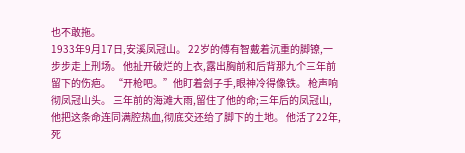也不敢拖。
1933年9月17日,安溪凤冠山。 22岁的傅有智戴着沉重的脚镣,一步步走上刑场。 他扯开破烂的上衣,露出胸前和后背那九个三年前留下的伤疤。 “开枪吧。”他盯着刽子手,眼神冷得像铁。 枪声响彻凤冠山头。 三年前的海滩大雨,留住了他的命;三年后的凤冠山,他把这条命连同满腔热血,彻底交还给了脚下的土地。 他活了22年,死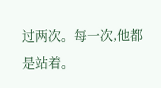过两次。每一次,他都是站着。